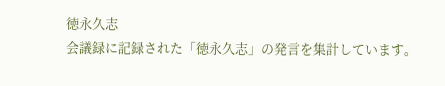徳永久志
会議録に記録された「徳永久志」の発言を集計しています。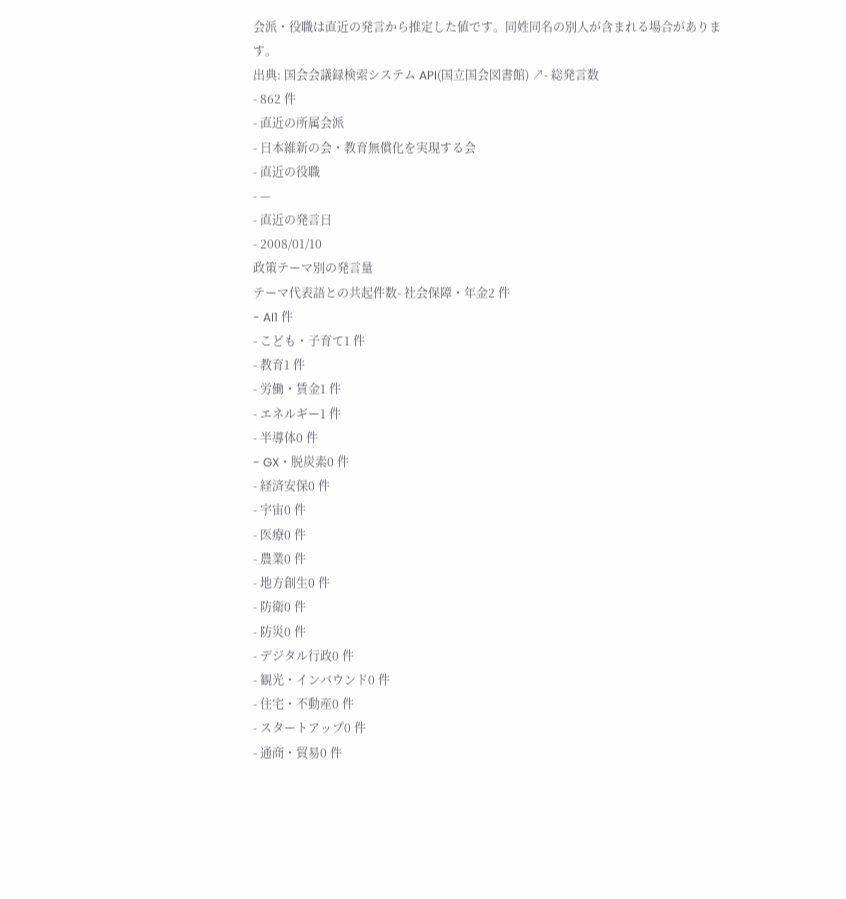会派・役職は直近の発言から推定した値です。同姓同名の別人が含まれる場合があります。
出典: 国会会議録検索システム API(国立国会図書館) ↗- 総発言数
- 862 件
- 直近の所属会派
- 日本維新の会・教育無償化を実現する会
- 直近の役職
- —
- 直近の発言日
- 2008/01/10
政策テーマ別の発言量
テーマ代表語との共起件数- 社会保障・年金2 件
- AI1 件
- こども・子育て1 件
- 教育1 件
- 労働・賃金1 件
- エネルギー1 件
- 半導体0 件
- GX・脱炭素0 件
- 経済安保0 件
- 宇宙0 件
- 医療0 件
- 農業0 件
- 地方創生0 件
- 防衛0 件
- 防災0 件
- デジタル行政0 件
- 観光・インバウンド0 件
- 住宅・不動産0 件
- スタートアップ0 件
- 通商・貿易0 件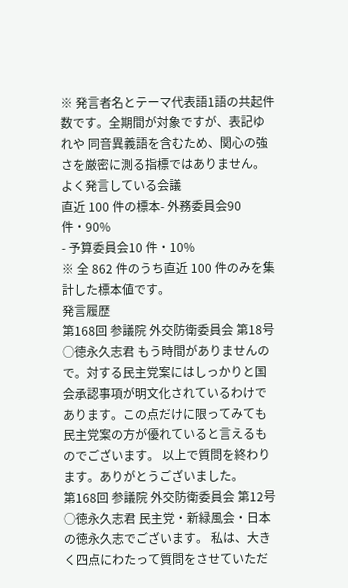※ 発言者名とテーマ代表語1語の共起件数です。全期間が対象ですが、表記ゆれや 同音異義語を含むため、関心の強さを厳密に測る指標ではありません。
よく発言している会議
直近 100 件の標本- 外務委員会90 件・90%
- 予算委員会10 件・10%
※ 全 862 件のうち直近 100 件のみを集計した標本値です。
発言履歴
第168回 参議院 外交防衛委員会 第18号
○徳永久志君 もう時間がありませんので。対する民主党案にはしっかりと国会承認事項が明文化されているわけであります。この点だけに限ってみても民主党案の方が優れていると言えるものでございます。 以上で質問を終わります。ありがとうございました。
第168回 参議院 外交防衛委員会 第12号
○徳永久志君 民主党・新緑風会・日本の徳永久志でございます。 私は、大きく四点にわたって質問をさせていただ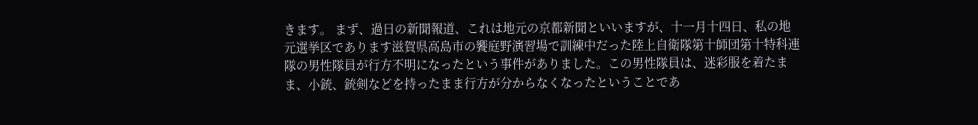きます。 まず、過日の新聞報道、これは地元の京都新聞といいますが、十一月十四日、私の地元選挙区であります滋賀県高島市の饗庭野演習場で訓練中だった陸上自衛隊第十師団第十特科連隊の男性隊員が行方不明になったという事件がありました。この男性隊員は、迷彩服を着たまま、小銃、銃剣などを持ったまま行方が分からなくなったということであ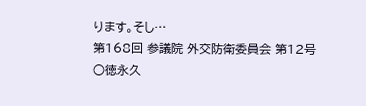ります。そし…
第168回 参議院 外交防衛委員会 第12号
○徳永久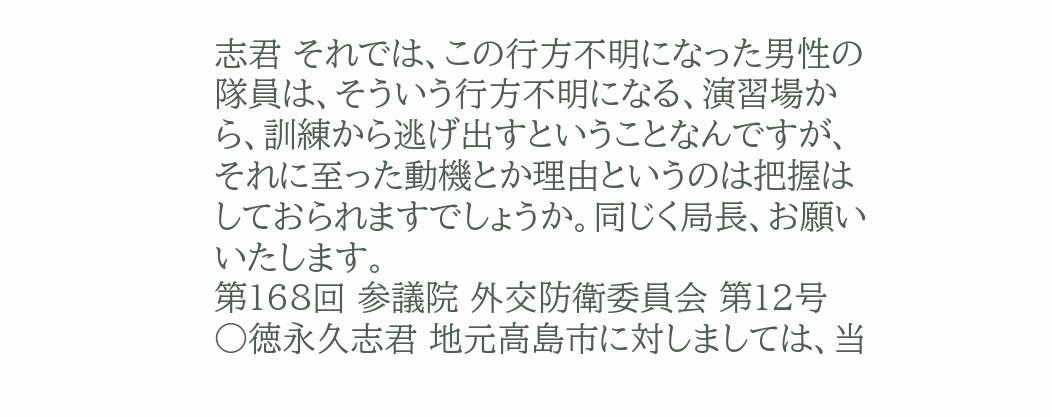志君 それでは、この行方不明になった男性の隊員は、そういう行方不明になる、演習場から、訓練から逃げ出すということなんですが、それに至った動機とか理由というのは把握はしておられますでしょうか。同じく局長、お願いいたします。
第168回 参議院 外交防衛委員会 第12号
○徳永久志君 地元高島市に対しましては、当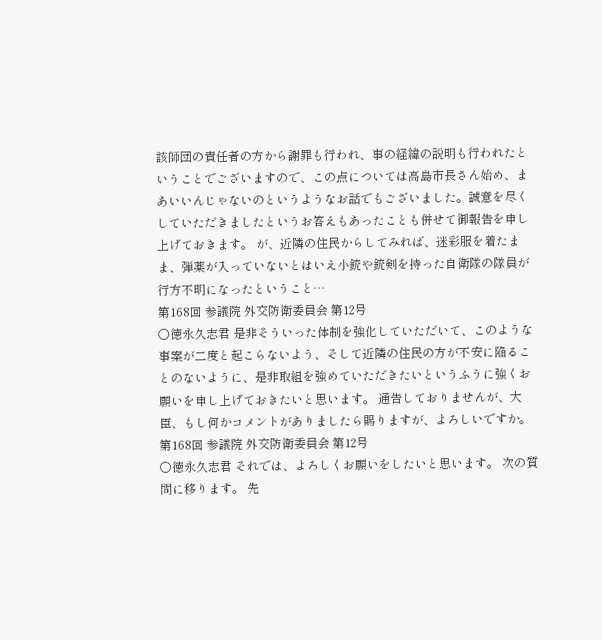該師団の責任者の方から謝罪も行われ、事の経緯の説明も行われたということでございますので、この点については高島市長さん始め、まあいいんじゃないのというようなお話でもございました。誠意を尽くしていただきましたというお答えもあったことも併せて御報告を申し上げておきます。 が、近隣の住民からしてみれば、迷彩服を着たまま、弾薬が入っていないとはいえ小銃や銃剣を持った自衛隊の隊員が行方不明になったということ…
第168回 参議院 外交防衛委員会 第12号
○徳永久志君 是非そういった体制を強化していただいて、このような事案が二度と起こらないよう、そして近隣の住民の方が不安に陥ることのないように、是非取組を強めていただきたいというふうに強くお願いを申し上げておきたいと思います。 通告しておりませんが、大臣、もし何かコメントがありましたら賜りますが、よろしいですか。
第168回 参議院 外交防衛委員会 第12号
○徳永久志君 それでは、よろしくお願いをしたいと思います。 次の質問に移ります。 先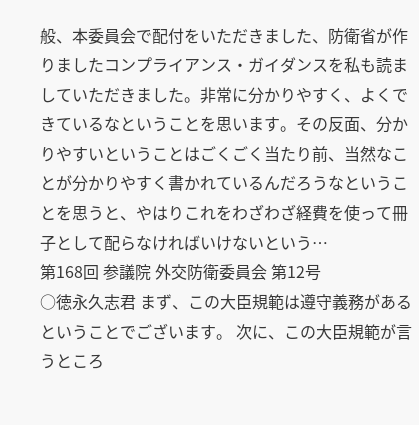般、本委員会で配付をいただきました、防衛省が作りましたコンプライアンス・ガイダンスを私も読ましていただきました。非常に分かりやすく、よくできているなということを思います。その反面、分かりやすいということはごくごく当たり前、当然なことが分かりやすく書かれているんだろうなということを思うと、やはりこれをわざわざ経費を使って冊子として配らなければいけないという…
第168回 参議院 外交防衛委員会 第12号
○徳永久志君 まず、この大臣規範は遵守義務があるということでございます。 次に、この大臣規範が言うところ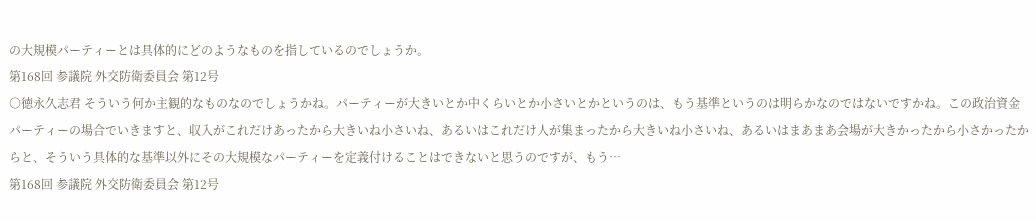の大規模パーティーとは具体的にどのようなものを指しているのでしょうか。
第168回 参議院 外交防衛委員会 第12号
○徳永久志君 そういう何か主観的なものなのでしょうかね。パーティーが大きいとか中くらいとか小さいとかというのは、もう基準というのは明らかなのではないですかね。この政治資金パーティーの場合でいきますと、収入がこれだけあったから大きいね小さいね、あるいはこれだけ人が集まったから大きいね小さいね、あるいはまあまあ会場が大きかったから小さかったからと、そういう具体的な基準以外にその大規模なパーティーを定義付けることはできないと思うのですが、もう…
第168回 参議院 外交防衛委員会 第12号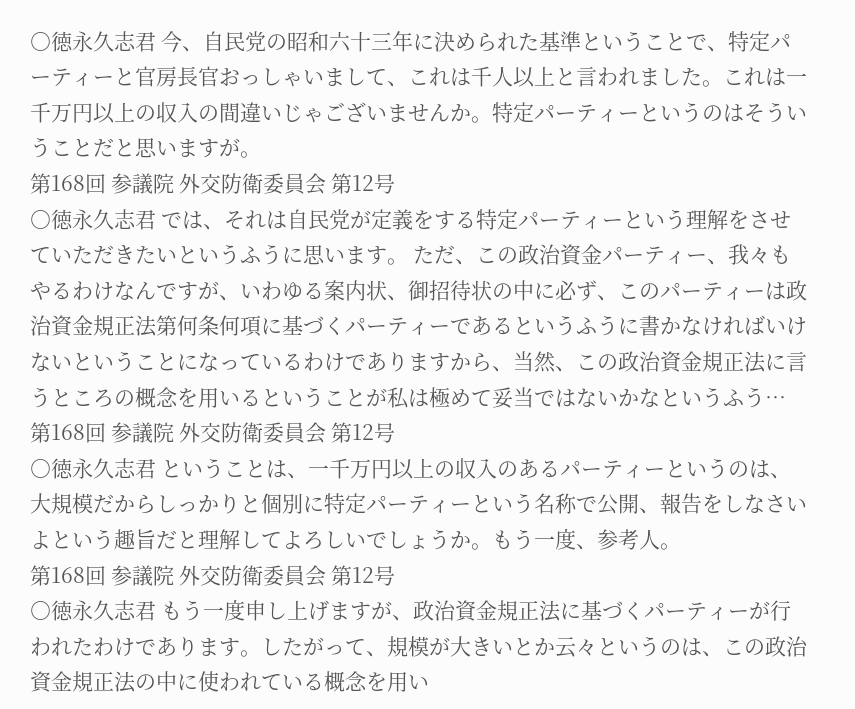○徳永久志君 今、自民党の昭和六十三年に決められた基準ということで、特定パーティーと官房長官おっしゃいまして、これは千人以上と言われました。これは一千万円以上の収入の間違いじゃございませんか。特定パーティーというのはそういうことだと思いますが。
第168回 参議院 外交防衛委員会 第12号
○徳永久志君 では、それは自民党が定義をする特定パーティーという理解をさせていただきたいというふうに思います。 ただ、この政治資金パーティー、我々もやるわけなんですが、いわゆる案内状、御招待状の中に必ず、このパーティーは政治資金規正法第何条何項に基づくパーティーであるというふうに書かなければいけないということになっているわけでありますから、当然、この政治資金規正法に言うところの概念を用いるということが私は極めて妥当ではないかなというふう…
第168回 参議院 外交防衛委員会 第12号
○徳永久志君 ということは、一千万円以上の収入のあるパーティーというのは、大規模だからしっかりと個別に特定パーティーという名称で公開、報告をしなさいよという趣旨だと理解してよろしいでしょうか。もう一度、参考人。
第168回 参議院 外交防衛委員会 第12号
○徳永久志君 もう一度申し上げますが、政治資金規正法に基づくパーティーが行われたわけであります。したがって、規模が大きいとか云々というのは、この政治資金規正法の中に使われている概念を用い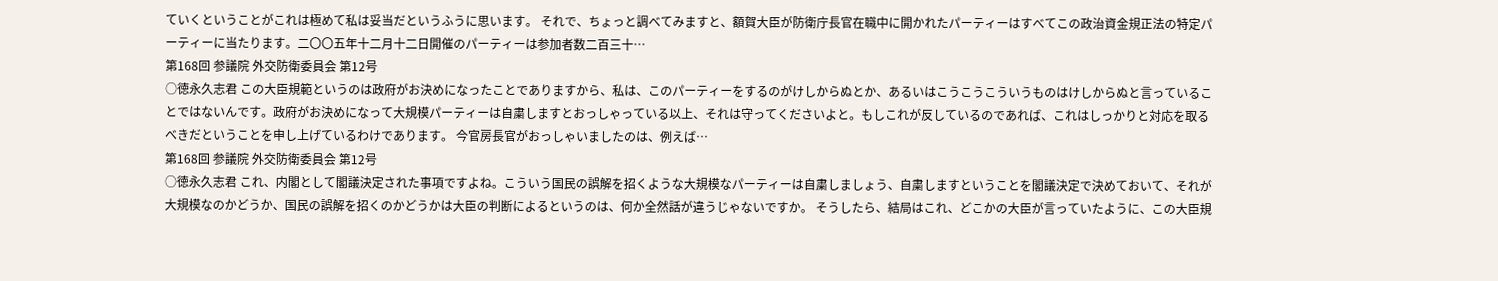ていくということがこれは極めて私は妥当だというふうに思います。 それで、ちょっと調べてみますと、額賀大臣が防衛庁長官在職中に開かれたパーティーはすべてこの政治資金規正法の特定パーティーに当たります。二〇〇五年十二月十二日開催のパーティーは参加者数二百三十…
第168回 参議院 外交防衛委員会 第12号
○徳永久志君 この大臣規範というのは政府がお決めになったことでありますから、私は、このパーティーをするのがけしからぬとか、あるいはこうこうこういうものはけしからぬと言っていることではないんです。政府がお決めになって大規模パーティーは自粛しますとおっしゃっている以上、それは守ってくださいよと。もしこれが反しているのであれば、これはしっかりと対応を取るべきだということを申し上げているわけであります。 今官房長官がおっしゃいましたのは、例えば…
第168回 参議院 外交防衛委員会 第12号
○徳永久志君 これ、内閣として閣議決定された事項ですよね。こういう国民の誤解を招くような大規模なパーティーは自粛しましょう、自粛しますということを閣議決定で決めておいて、それが大規模なのかどうか、国民の誤解を招くのかどうかは大臣の判断によるというのは、何か全然話が違うじゃないですか。 そうしたら、結局はこれ、どこかの大臣が言っていたように、この大臣規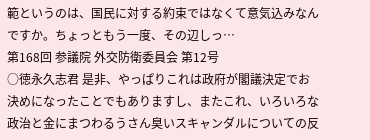範というのは、国民に対する約束ではなくて意気込みなんですか。ちょっともう一度、その辺しっ…
第168回 参議院 外交防衛委員会 第12号
○徳永久志君 是非、やっぱりこれは政府が閣議決定でお決めになったことでもありますし、またこれ、いろいろな政治と金にまつわるうさん臭いスキャンダルについての反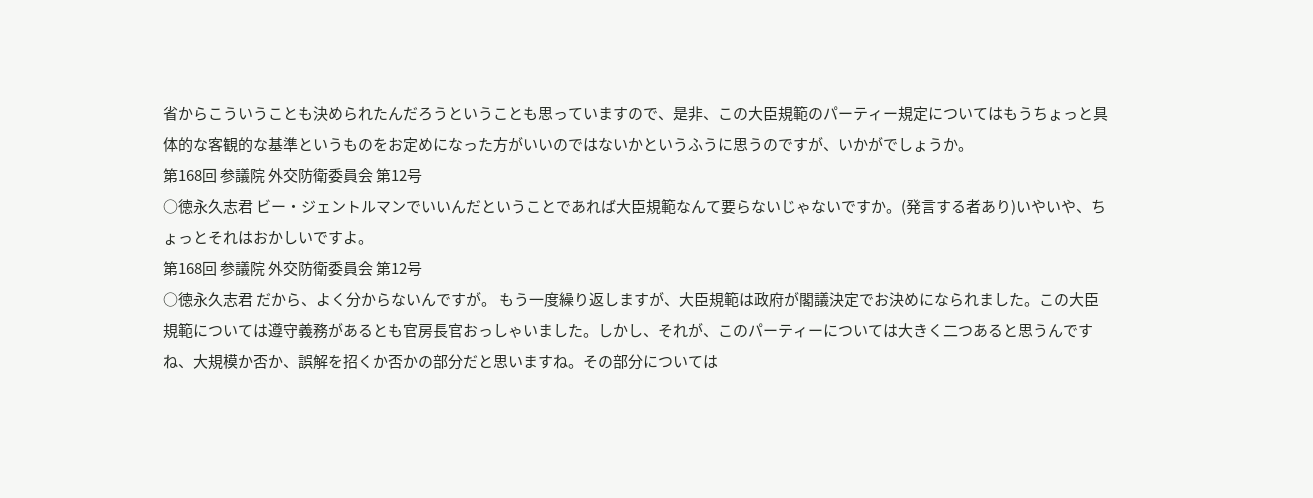省からこういうことも決められたんだろうということも思っていますので、是非、この大臣規範のパーティー規定についてはもうちょっと具体的な客観的な基準というものをお定めになった方がいいのではないかというふうに思うのですが、いかがでしょうか。
第168回 参議院 外交防衛委員会 第12号
○徳永久志君 ビー・ジェントルマンでいいんだということであれば大臣規範なんて要らないじゃないですか。(発言する者あり)いやいや、ちょっとそれはおかしいですよ。
第168回 参議院 外交防衛委員会 第12号
○徳永久志君 だから、よく分からないんですが。 もう一度繰り返しますが、大臣規範は政府が閣議決定でお決めになられました。この大臣規範については遵守義務があるとも官房長官おっしゃいました。しかし、それが、このパーティーについては大きく二つあると思うんですね、大規模か否か、誤解を招くか否かの部分だと思いますね。その部分については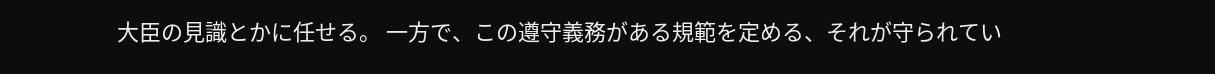大臣の見識とかに任せる。 一方で、この遵守義務がある規範を定める、それが守られてい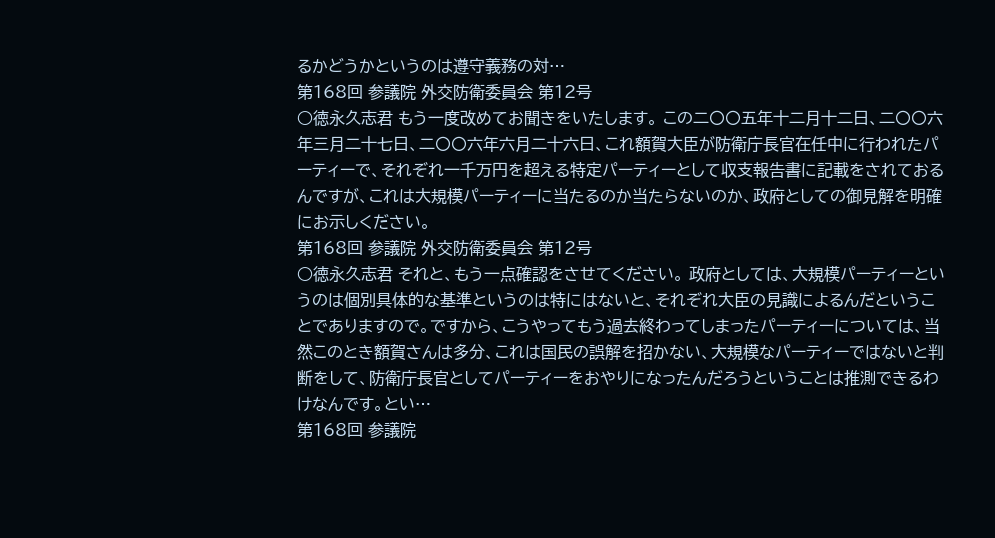るかどうかというのは遵守義務の対…
第168回 参議院 外交防衛委員会 第12号
○徳永久志君 もう一度改めてお聞きをいたします。 この二〇〇五年十二月十二日、二〇〇六年三月二十七日、二〇〇六年六月二十六日、これ額賀大臣が防衛庁長官在任中に行われたパーティーで、それぞれ一千万円を超える特定パーティーとして収支報告書に記載をされておるんですが、これは大規模パーティーに当たるのか当たらないのか、政府としての御見解を明確にお示しください。
第168回 参議院 外交防衛委員会 第12号
○徳永久志君 それと、もう一点確認をさせてください。 政府としては、大規模パーティーというのは個別具体的な基準というのは特にはないと、それぞれ大臣の見識によるんだということでありますので。ですから、こうやってもう過去終わってしまったパーティーについては、当然このとき額賀さんは多分、これは国民の誤解を招かない、大規模なパーティーではないと判断をして、防衛庁長官としてパーティーをおやりになったんだろうということは推測できるわけなんです。とい…
第168回 参議院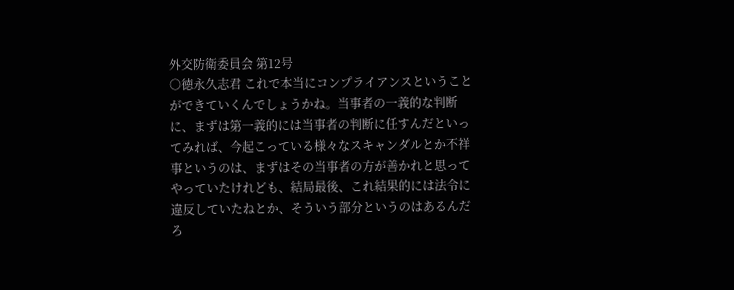外交防衛委員会 第12号
○徳永久志君 これで本当にコンプライアンスということができていくんでしょうかね。当事者の一義的な判断に、まずは第一義的には当事者の判断に任すんだといってみれば、今起こっている様々なスキャンダルとか不祥事というのは、まずはその当事者の方が善かれと思ってやっていたけれども、結局最後、これ結果的には法令に違反していたねとか、そういう部分というのはあるんだろ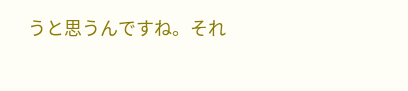うと思うんですね。それ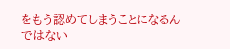をもう認めてしまうことになるんではない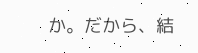か。だから、結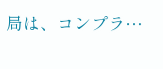局は、コンプラ…